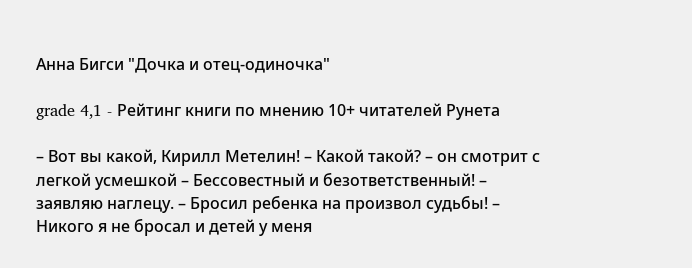Анна Бигси "Дочка и отец-одиночка"

grade 4,1 - Рейтинг книги по мнению 10+ читателей Рунета

– Вот вы какой, Кирилл Метелин! – Какой такой? – он смотрит с легкой усмешкой – Бессовестный и безответственный! – заявляю наглецу. – Бросил ребенка на произвол судьбы! – Никого я не бросал и детей у меня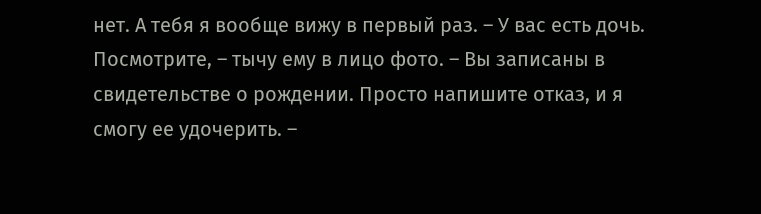нет. А тебя я вообще вижу в первый раз. – У вас есть дочь. Посмотрите, – тычу ему в лицо фото. – Вы записаны в свидетельстве о рождении. Просто напишите отказ, и я смогу ее удочерить. –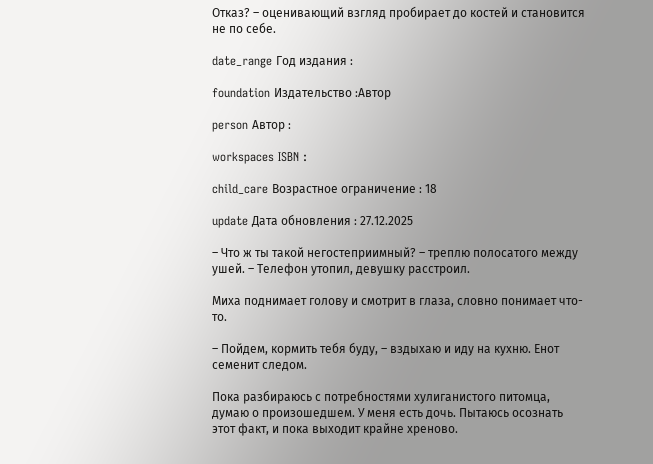Отказ? – оценивающий взгляд пробирает до костей и становится не по себе.

date_range Год издания :

foundation Издательство :Автор

person Автор :

workspaces ISBN :

child_care Возрастное ограничение : 18

update Дата обновления : 27.12.2025

– Что ж ты такой негостеприимный? – треплю полосатого между ушей. – Телефон утопил, девушку расстроил.

Миха поднимает голову и смотрит в глаза, словно понимает что-то.

– Пойдем, кормить тебя буду, – вздыхаю и иду на кухню. Енот семенит следом.

Пока разбираюсь с потребностями хулиганистого питомца, думаю о произошедшем. У меня есть дочь. Пытаюсь осознать этот факт, и пока выходит крайне хреново.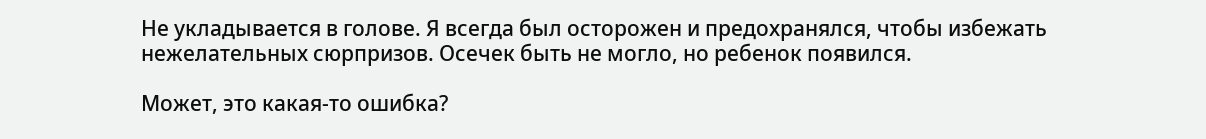Не укладывается в голове. Я всегда был осторожен и предохранялся, чтобы избежать нежелательных сюрпризов. Осечек быть не могло, но ребенок появился.

Может, это какая-то ошибка?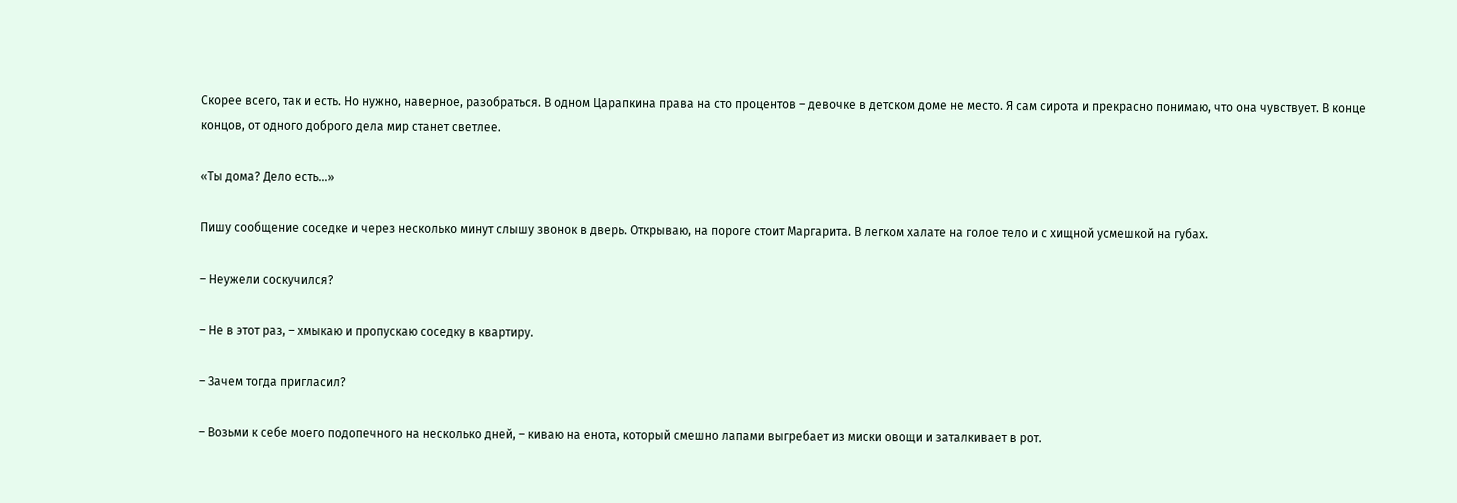Скорее всего, так и есть. Но нужно, наверное, разобраться. В одном Царапкина права на сто процентов – девочке в детском доме не место. Я сам сирота и прекрасно понимаю, что она чувствует. В конце концов, от одного доброго дела мир станет светлее.

«Ты дома? Дело есть…»

Пишу сообщение соседке и через несколько минут слышу звонок в дверь. Открываю, на пороге стоит Маргарита. В легком халате на голое тело и с хищной усмешкой на губах.

– Неужели соскучился?

– Не в этот раз, – хмыкаю и пропускаю соседку в квартиру.

– Зачем тогда пригласил?

– Возьми к себе моего подопечного на несколько дней, – киваю на енота, который смешно лапами выгребает из миски овощи и заталкивает в рот.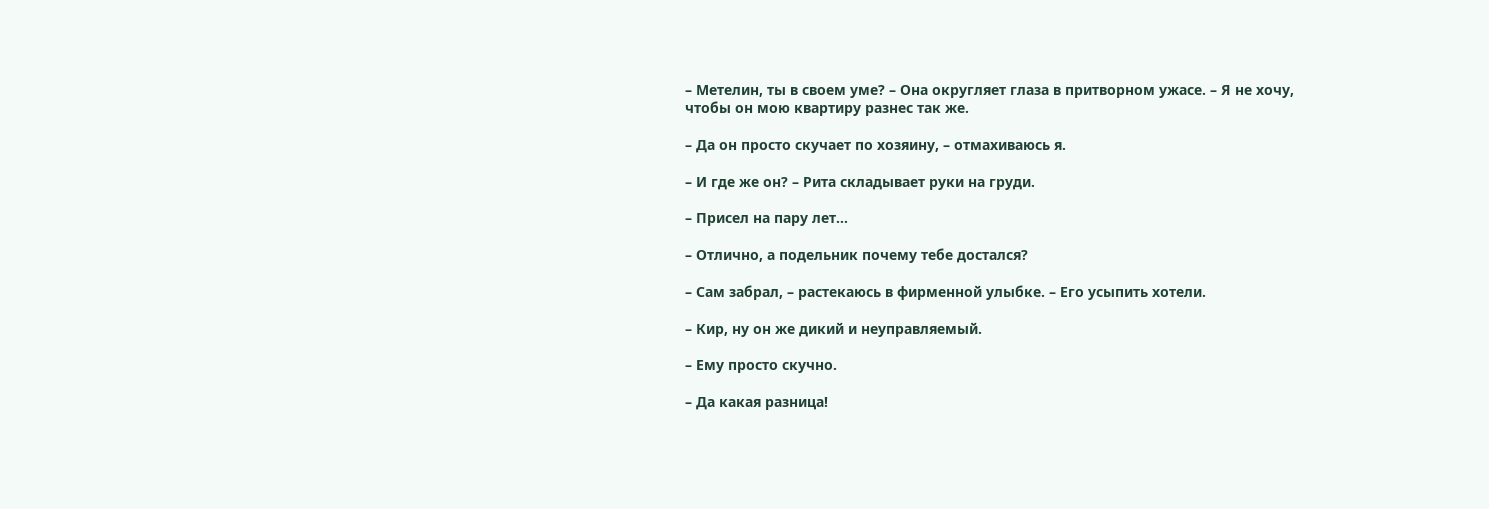– Метелин, ты в своем уме? – Она округляет глаза в притворном ужасе. – Я не хочу, чтобы он мою квартиру разнес так же.

– Да он просто скучает по хозяину, – отмахиваюсь я.

– И где же он? – Рита складывает руки на груди.

– Присел на пару лет…

– Отлично, а подельник почему тебе достался?

– Сам забрал, – растекаюсь в фирменной улыбке. – Его усыпить хотели.

– Кир, ну он же дикий и неуправляемый.

– Ему просто скучно.

– Да какая разница!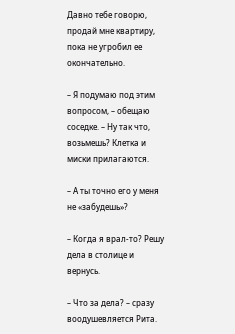Давно тебе говорю, продай мне квартиру, пока не угробил ее окончательно.

– Я подумаю под этим вопросом, – обещаю соседке. – Ну так что, возьмешь? Клетка и миски прилагаются.

– А ты точно его у меня не «забудешь»?

– Когда я врал-то? Решу дела в столице и вернусь.

– Что за дела? – сразу воодушевляется Рита.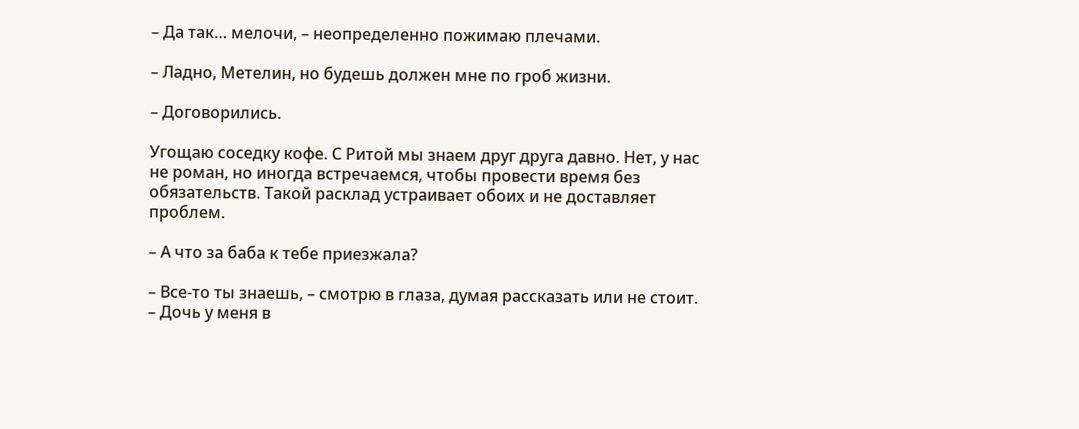– Да так… мелочи, – неопределенно пожимаю плечами.

– Ладно, Метелин, но будешь должен мне по гроб жизни.

– Договорились.

Угощаю соседку кофе. С Ритой мы знаем друг друга давно. Нет, у нас не роман, но иногда встречаемся, чтобы провести время без обязательств. Такой расклад устраивает обоих и не доставляет проблем.

– А что за баба к тебе приезжала?

– Все-то ты знаешь, – смотрю в глаза, думая рассказать или не стоит. – Дочь у меня в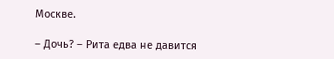Москве.

– Дочь? – Рита едва не давится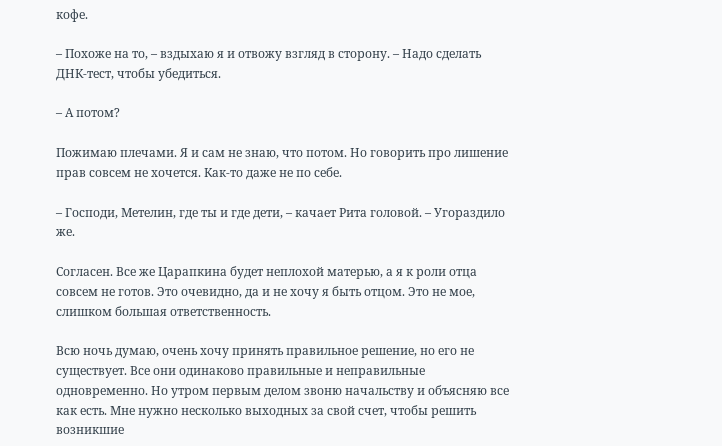кофе.

– Похоже на то, – вздыхаю я и отвожу взгляд в сторону. – Надо сделать ДНК-тест, чтобы убедиться.

– А потом?

Пожимаю плечами. Я и сам не знаю, что потом. Но говорить про лишение прав совсем не хочется. Как-то даже не по себе.

– Господи, Метелин, где ты и где дети, – качает Рита головой. – Угораздило же.

Согласен. Все же Царапкина будет неплохой матерью, а я к роли отца совсем не готов. Это очевидно, да и не хочу я быть отцом. Это не мое, слишком большая ответственность.

Всю ночь думаю, очень хочу принять правильное решение, но его не существует. Все они одинаково правильные и неправильные одновременно. Но утром первым делом звоню начальству и объясняю все как есть. Мне нужно несколько выходных за свой счет, чтобы решить возникшие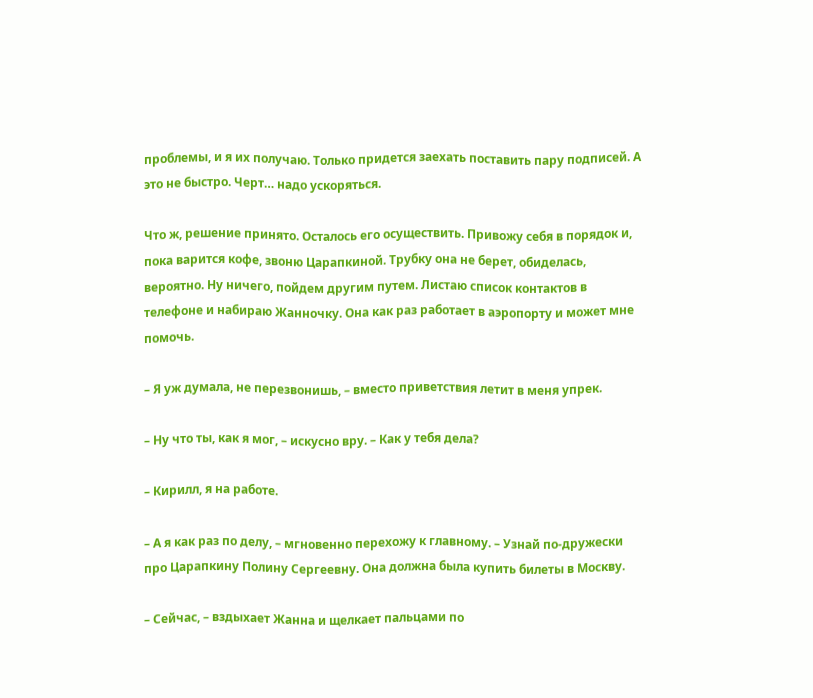проблемы, и я их получаю. Только придется заехать поставить пару подписей. А это не быстро. Черт… надо ускоряться.

Что ж, решение принято. Осталось его осуществить. Привожу себя в порядок и, пока варится кофе, звоню Царапкиной. Трубку она не берет, обиделась, вероятно. Ну ничего, пойдем другим путем. Листаю список контактов в телефоне и набираю Жанночку. Она как раз работает в аэропорту и может мне помочь.

– Я уж думала, не перезвонишь, – вместо приветствия летит в меня упрек.

– Ну что ты, как я мог, – искусно вру. – Как у тебя дела?

– Кирилл, я на работе.

– А я как раз по делу, – мгновенно перехожу к главному. – Узнай по-дружески про Царапкину Полину Сергеевну. Она должна была купить билеты в Москву.

– Сейчас, – вздыхает Жанна и щелкает пальцами по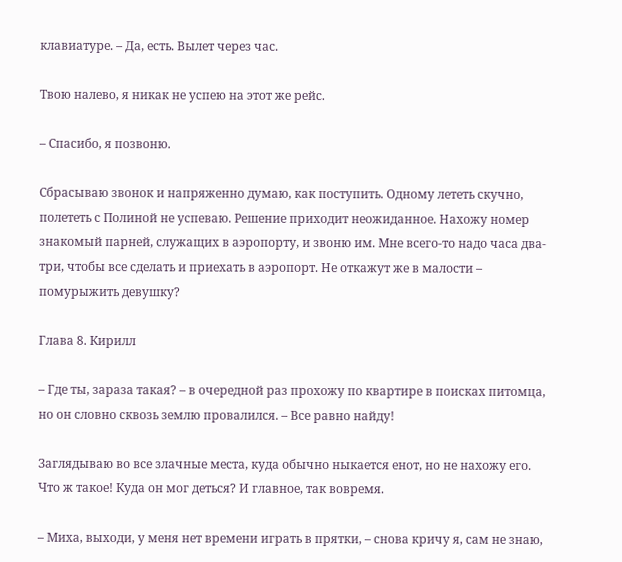клавиатуре. – Да, есть. Вылет через час.

Твою налево, я никак не успею на этот же рейс.

– Спасибо, я позвоню.

Сбрасываю звонок и напряженно думаю, как поступить. Одному лететь скучно, полететь с Полиной не успеваю. Решение приходит неожиданное. Нахожу номер знакомый парней, служащих в аэропорту, и звоню им. Мне всего-то надо часа два-три, чтобы все сделать и приехать в аэропорт. Не откажут же в малости – помурыжить девушку?

Глава 8. Кирилл

– Где ты, зараза такая? – в очередной раз прохожу по квартире в поисках питомца, но он словно сквозь землю провалился. – Все равно найду!

Заглядываю во все злачные места, куда обычно ныкается енот, но не нахожу его. Что ж такое! Куда он мог деться? И главное, так вовремя.

– Миха, выходи, у меня нет времени играть в прятки, – снова кричу я, сам не знаю,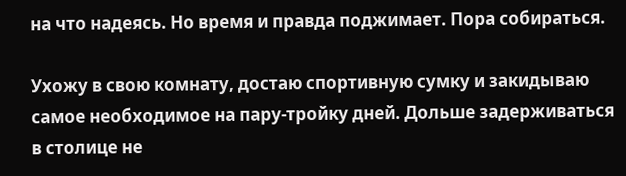на что надеясь. Но время и правда поджимает. Пора собираться.

Ухожу в свою комнату, достаю спортивную сумку и закидываю самое необходимое на пару-тройку дней. Дольше задерживаться в столице не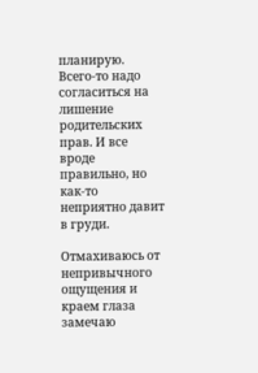планирую. Всего-то надо согласиться на лишение родительских прав. И все вроде правильно, но как-то неприятно давит в груди.

Отмахиваюсь от непривычного ощущения и краем глаза замечаю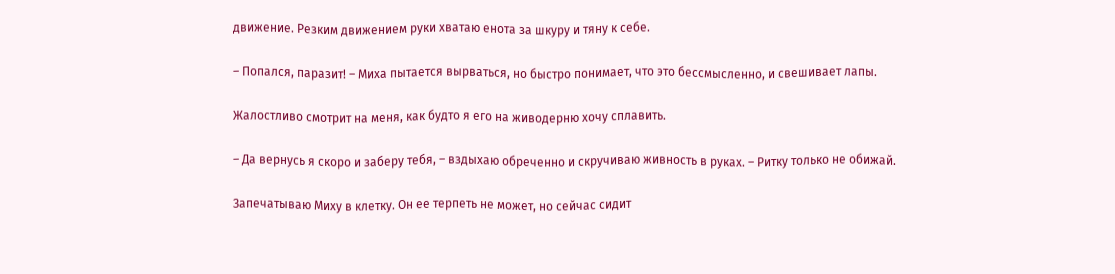движение. Резким движением руки хватаю енота за шкуру и тяну к себе.

– Попался, паразит! – Миха пытается вырваться, но быстро понимает, что это бессмысленно, и свешивает лапы.

Жалостливо смотрит на меня, как будто я его на живодерню хочу сплавить.

– Да вернусь я скоро и заберу тебя, – вздыхаю обреченно и скручиваю живность в руках. – Ритку только не обижай.

Запечатываю Миху в клетку. Он ее терпеть не может, но сейчас сидит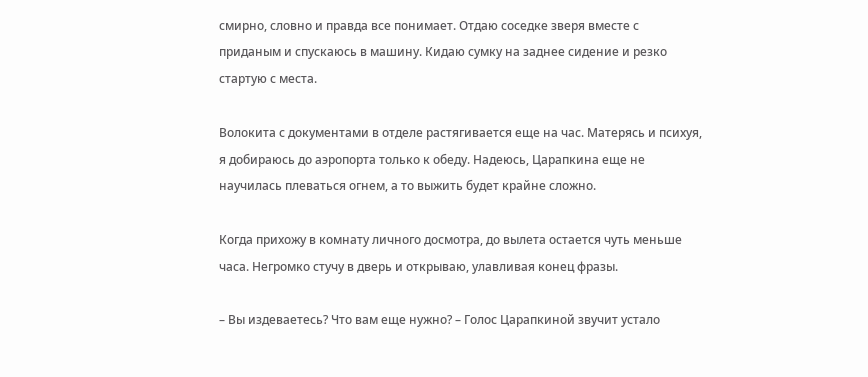смирно, словно и правда все понимает. Отдаю соседке зверя вместе с приданым и спускаюсь в машину. Кидаю сумку на заднее сидение и резко стартую с места.

Волокита с документами в отделе растягивается еще на час. Матерясь и психуя, я добираюсь до аэропорта только к обеду. Надеюсь, Царапкина еще не научилась плеваться огнем, а то выжить будет крайне сложно.

Когда прихожу в комнату личного досмотра, до вылета остается чуть меньше часа. Негромко стучу в дверь и открываю, улавливая конец фразы.

– Вы издеваетесь? Что вам еще нужно? – Голос Царапкиной звучит устало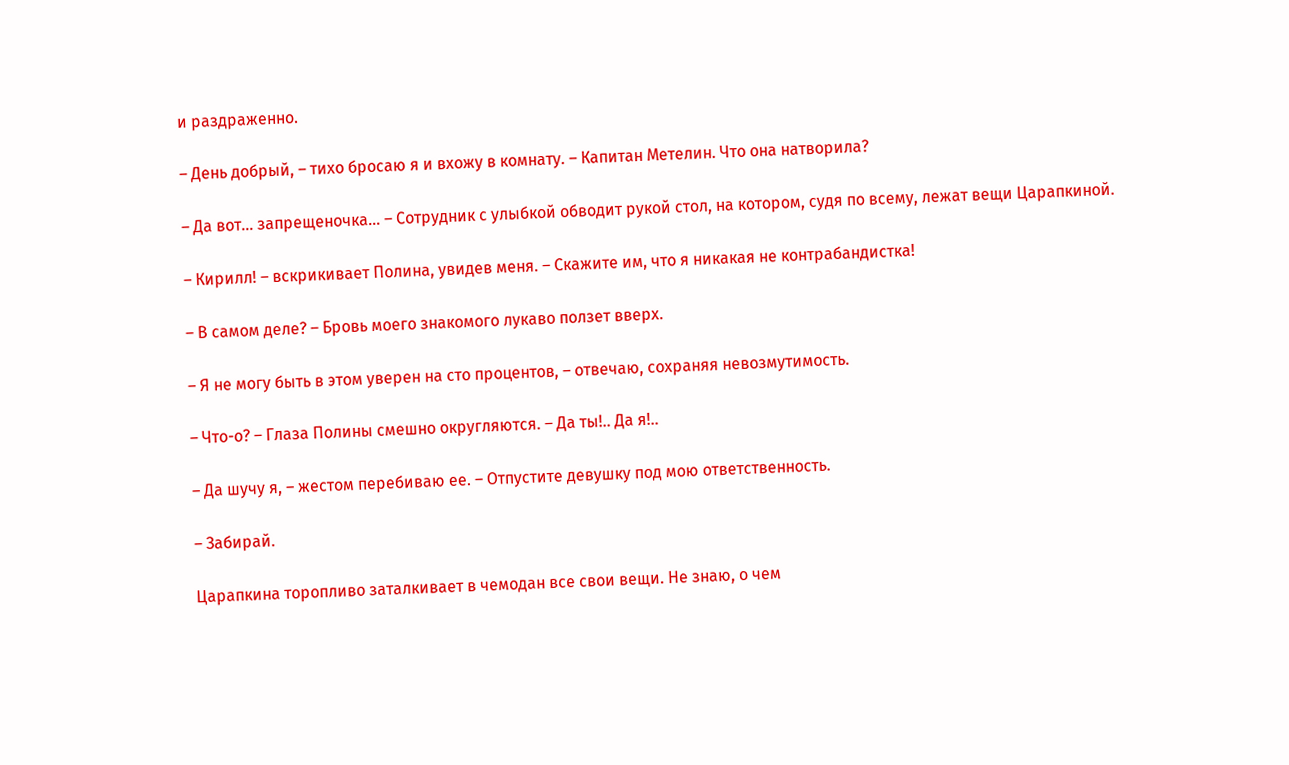и раздраженно.

– День добрый, – тихо бросаю я и вхожу в комнату. – Капитан Метелин. Что она натворила?

– Да вот… запрещеночка… – Сотрудник с улыбкой обводит рукой стол, на котором, судя по всему, лежат вещи Царапкиной.

– Кирилл! – вскрикивает Полина, увидев меня. – Скажите им, что я никакая не контрабандистка!

– В самом деле? – Бровь моего знакомого лукаво ползет вверх.

– Я не могу быть в этом уверен на сто процентов, – отвечаю, сохраняя невозмутимость.

– Что-о? – Глаза Полины смешно округляются. – Да ты!.. Да я!..

– Да шучу я, – жестом перебиваю ее. – Отпустите девушку под мою ответственность.

– Забирай.

Царапкина торопливо заталкивает в чемодан все свои вещи. Не знаю, о чем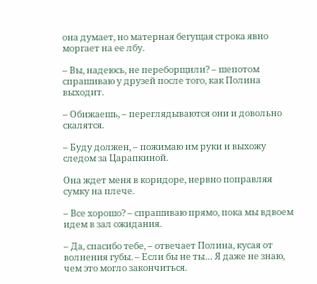она думает, но матерная бегущая строка явно моргает на ее лбу.

– Вы, надеюсь, не переборщили? – шепотом спрашиваю у друзей после того, как Полина выходит.

– Обижаешь, – переглядываются они и довольно скалятся.

– Буду должен, – пожимаю им руки и выхожу следом за Царапкиной.

Она ждет меня в коридоре, нервно поправляя сумку на плече.

– Все хорошо? – спрашиваю прямо, пока мы вдвоем идем в зал ожидания.

– Да, спасибо тебе, – отвечает Полина, кусая от волнения губы. – Если бы не ты… Я даже не знаю, чем это могло закончиться.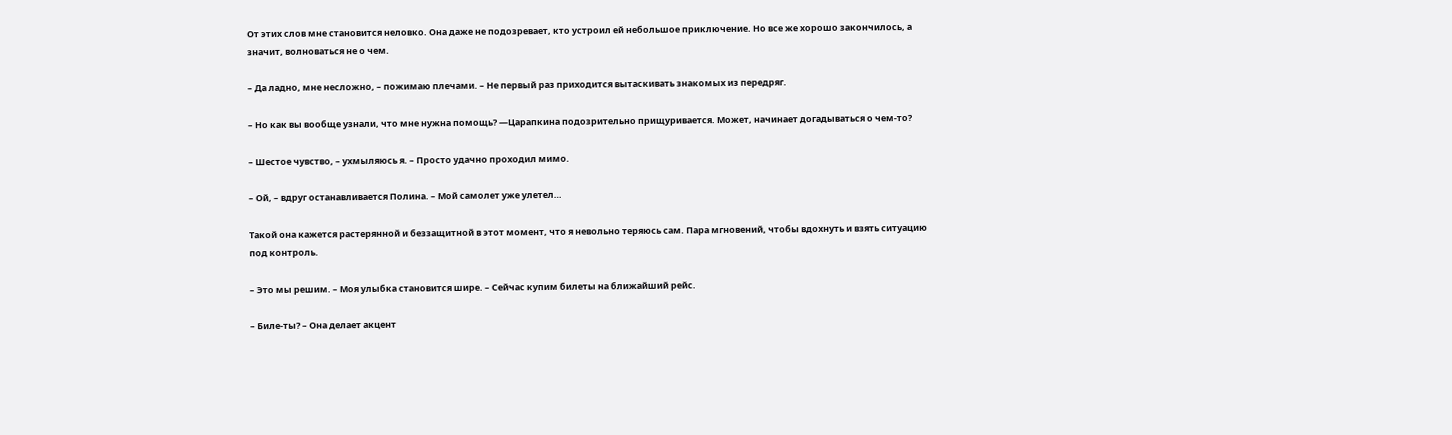От этих слов мне становится неловко. Она даже не подозревает, кто устроил ей небольшое приключение. Но все же хорошо закончилось, а значит, волноваться не о чем.

– Да ладно, мне несложно, – пожимаю плечами. – Не первый раз приходится вытаскивать знакомых из передряг.

– Но как вы вообще узнали, что мне нужна помощь? —Царапкина подозрительно прищуривается. Может, начинает догадываться о чем-то?

– Шестое чувство, – ухмыляюсь я. – Просто удачно проходил мимо.

– Ой, – вдруг останавливается Полина. – Мой самолет уже улетел…

Такой она кажется растерянной и беззащитной в этот момент, что я невольно теряюсь сам. Пара мгновений, чтобы вдохнуть и взять ситуацию под контроль.

– Это мы решим. – Моя улыбка становится шире. – Сейчас купим билеты на ближайший рейс.

– Биле-ты? – Она делает акцент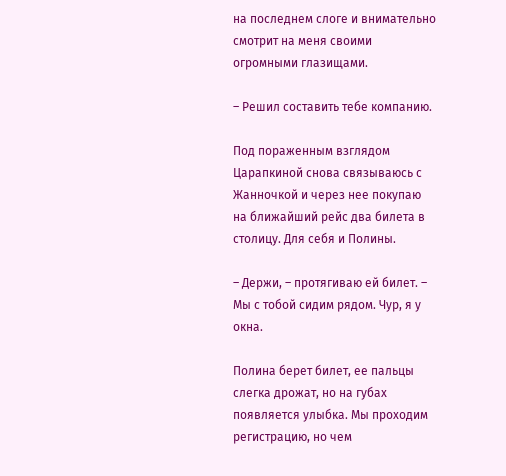на последнем слоге и внимательно смотрит на меня своими огромными глазищами.

– Решил составить тебе компанию.

Под пораженным взглядом Царапкиной снова связываюсь с Жанночкой и через нее покупаю на ближайший рейс два билета в столицу. Для себя и Полины.

– Держи, – протягиваю ей билет. – Мы с тобой сидим рядом. Чур, я у окна.

Полина берет билет, ее пальцы слегка дрожат, но на губах появляется улыбка. Мы проходим регистрацию, но чем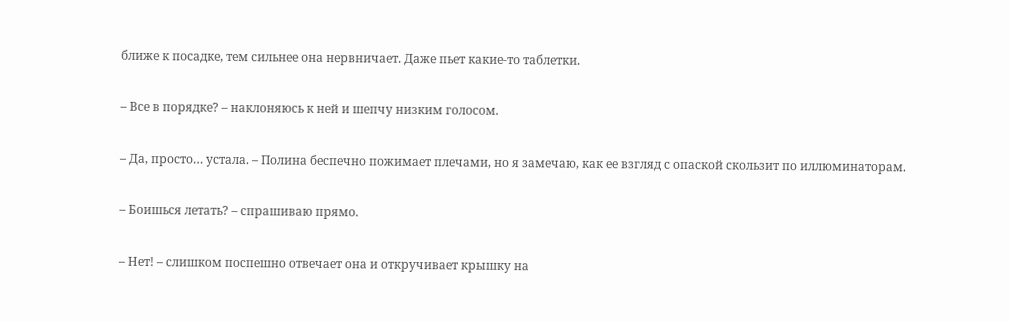ближе к посадке, тем сильнее она нервничает. Даже пьет какие-то таблетки.

– Все в порядке? – наклоняюсь к ней и шепчу низким голосом.

– Да, просто… устала. – Полина беспечно пожимает плечами, но я замечаю, как ее взгляд с опаской скользит по иллюминаторам.

– Боишься летать? – спрашиваю прямо.

– Нет! – слишком поспешно отвечает она и откручивает крышку на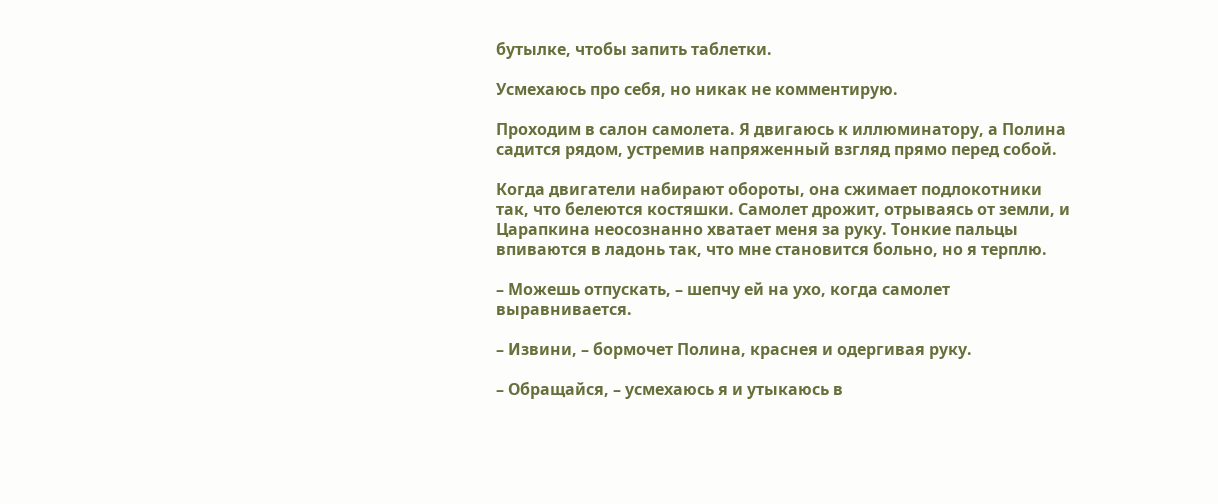бутылке, чтобы запить таблетки.

Усмехаюсь про себя, но никак не комментирую.

Проходим в салон самолета. Я двигаюсь к иллюминатору, а Полина садится рядом, устремив напряженный взгляд прямо перед собой.

Когда двигатели набирают обороты, она сжимает подлокотники так, что белеются костяшки. Самолет дрожит, отрываясь от земли, и Царапкина неосознанно хватает меня за руку. Тонкие пальцы впиваются в ладонь так, что мне становится больно, но я терплю.

– Можешь отпускать, – шепчу ей на ухо, когда самолет выравнивается.

– Извини, – бормочет Полина, краснея и одергивая руку.

– Обращайся, – усмехаюсь я и утыкаюсь в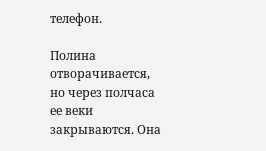телефон.

Полина отворачивается, но через полчаса ее веки закрываются. Она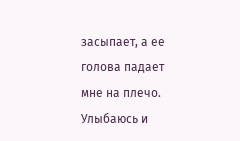засыпает, а ее голова падает мне на плечо. Улыбаюсь и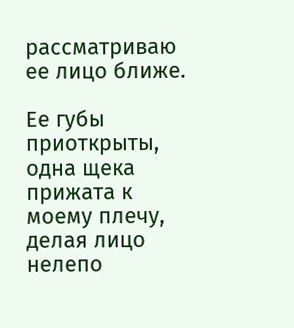рассматриваю ее лицо ближе.

Ее губы приоткрыты, одна щека прижата к моему плечу, делая лицо нелепо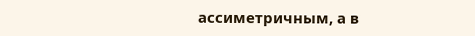ассиметричным, а в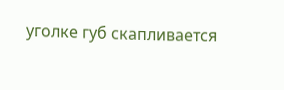уголке губ скапливается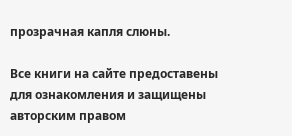прозрачная капля слюны.

Все книги на сайте предоставены для ознакомления и защищены авторским правом